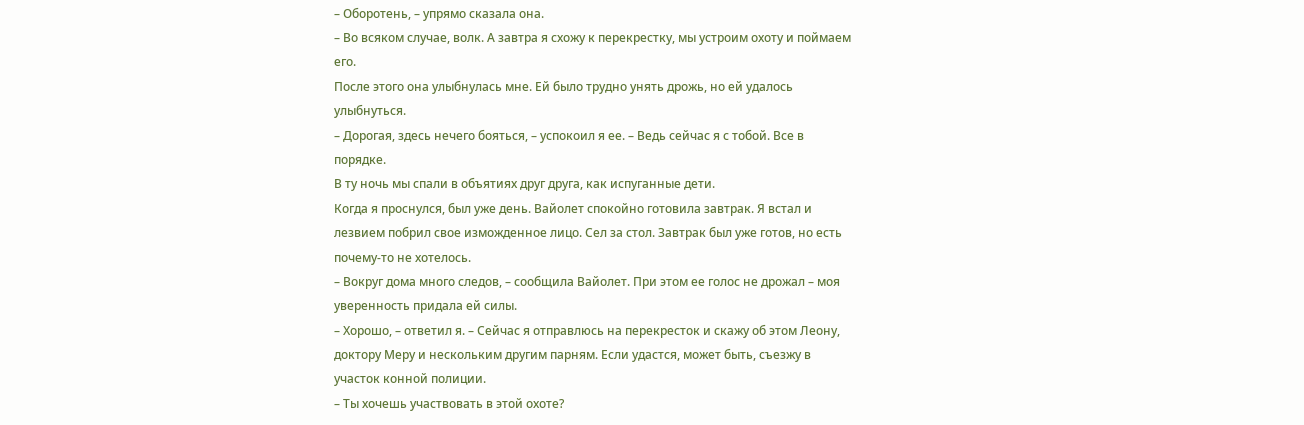– Оборотень, – упрямо сказала она.
– Во всяком случае, волк. А завтра я схожу к перекрестку, мы устроим охоту и поймаем его.
После этого она улыбнулась мне. Ей было трудно унять дрожь, но ей удалось улыбнуться.
– Дорогая, здесь нечего бояться, – успокоил я ее. – Ведь сейчас я с тобой. Все в порядке.
В ту ночь мы спали в объятиях друг друга, как испуганные дети.
Когда я проснулся, был уже день. Вайолет спокойно готовила завтрак. Я встал и лезвием побрил свое изможденное лицо. Сел за стол. Завтрак был уже готов, но есть почему-то не хотелось.
– Вокруг дома много следов, – сообщила Вайолет. При этом ее голос не дрожал – моя уверенность придала ей силы.
– Хорошо, – ответил я. – Сейчас я отправлюсь на перекресток и скажу об этом Леону, доктору Меру и нескольким другим парням. Если удастся, может быть, съезжу в участок конной полиции.
– Ты хочешь участвовать в этой охоте?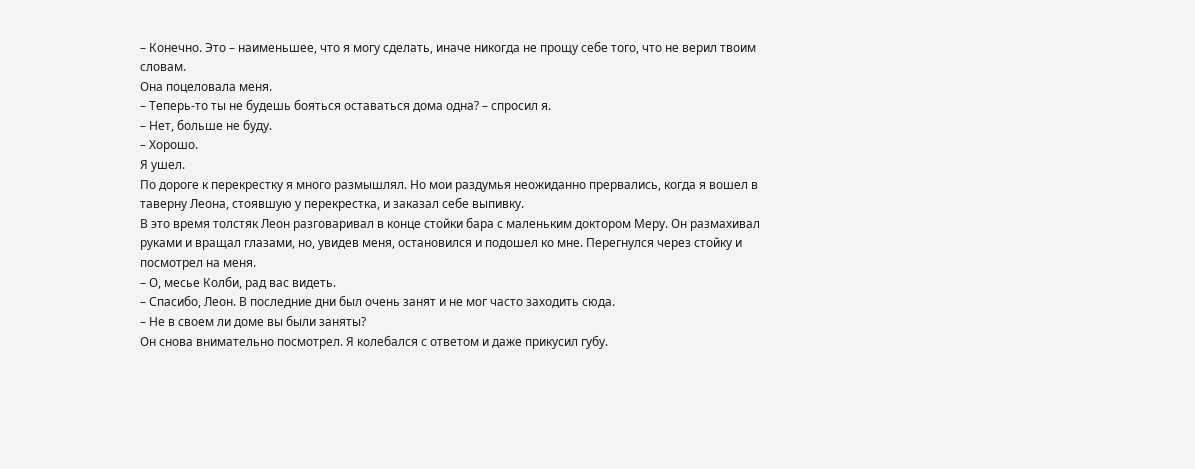– Конечно. Это – наименьшее, что я могу сделать, иначе никогда не прощу себе того, что не верил твоим словам.
Она поцеловала меня.
– Теперь-то ты не будешь бояться оставаться дома одна? – спросил я.
– Нет, больше не буду.
– Хорошо.
Я ушел.
По дороге к перекрестку я много размышлял. Но мои раздумья неожиданно прервались, когда я вошел в таверну Леона, стоявшую у перекрестка, и заказал себе выпивку.
В это время толстяк Леон разговаривал в конце стойки бара с маленьким доктором Меру. Он размахивал руками и вращал глазами, но, увидев меня, остановился и подошел ко мне. Перегнулся через стойку и посмотрел на меня.
– О, месье Колби, рад вас видеть.
– Спасибо, Леон. В последние дни был очень занят и не мог часто заходить сюда.
– Не в своем ли доме вы были заняты?
Он снова внимательно посмотрел. Я колебался с ответом и даже прикусил губу.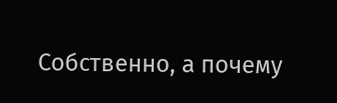Собственно, а почему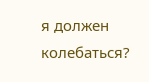я должен колебаться?